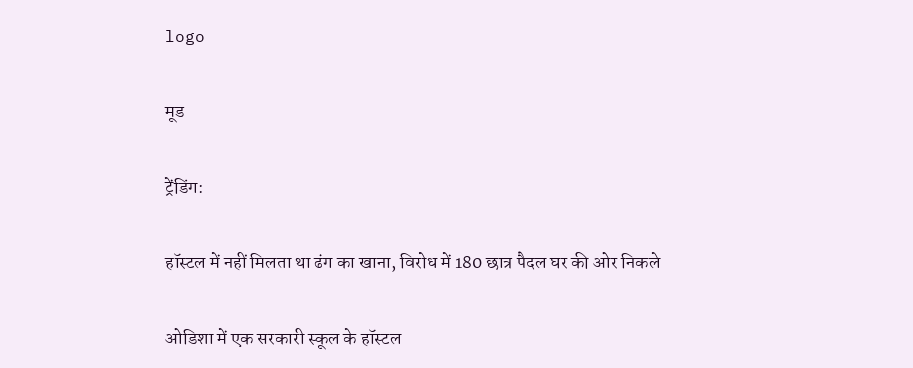logo

मूड

ट्रेंडिंग:

हॉस्टल में नहीं मिलता था ढंग का खाना, विरोध में 180 छात्र पैदल घर की ओर निकले

ओडिशा में एक सरकारी स्कूल के हॉस्टल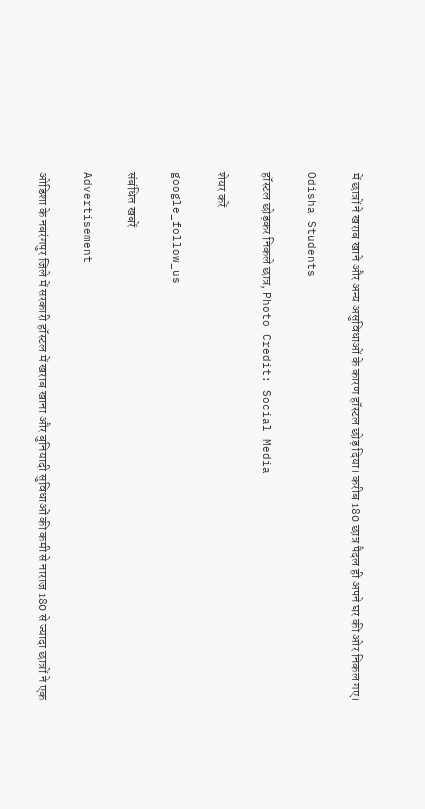में छात्रों ने खराब खाने और अन्य असुविधाओं के कारण हॉस्टल छोड़ दिया। करीब 180 छात्र पैदल ही अपने घर की ओर निकल गए।

Odisha Students

हॉस्टल छोड़कर निकले छात्र, Photo Credit: Social Media

शेयर करें

google_follow_us

संबंधित खबरें

Advertisement

ओडिशा के नबरंगपुर जिले में सरकारी हॉस्टल में खराब खाना और बुनियादी सुविधाओं की कमी से नाराज 180 से ज्यादा छात्रों ने एक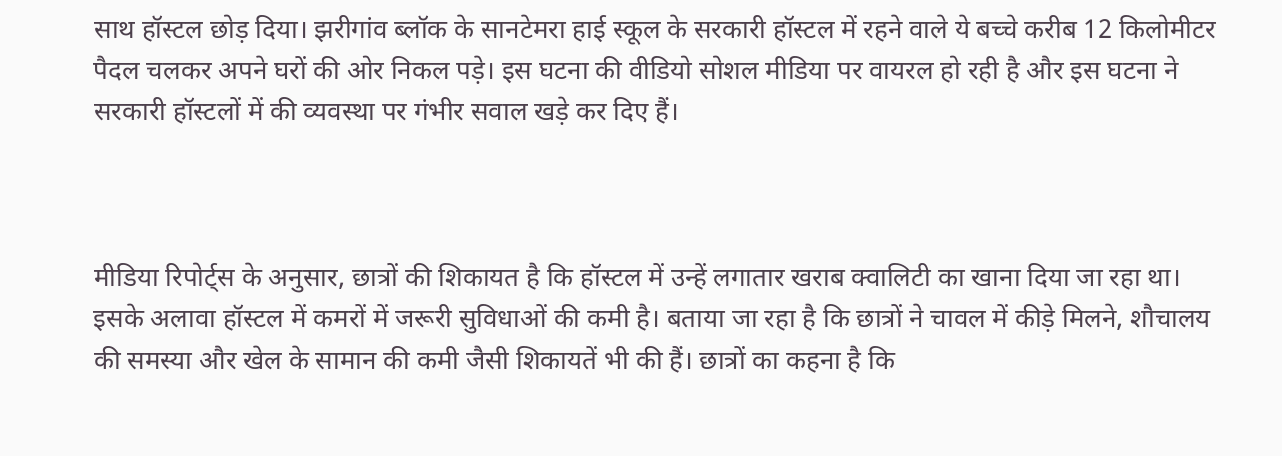साथ हॉस्टल छोड़ दिया। झरीगांव ब्लॉक के सानटेमरा हाई स्कूल के सरकारी हॉस्टल में रहने वाले ये बच्चे करीब 12 किलोमीटर पैदल चलकर अपने घरों की ओर निकल पड़े। इस घटना की वीडियो सोशल मीडिया पर वायरल हो रही है और इस घटना ने सरकारी हॉस्टलों में की व्यवस्था पर गंभीर सवाल खड़े कर दिए हैं।



मीडिया रिपोर्ट्स के अनुसार, छात्रों की शिकायत है कि हॉस्टल में उन्हें लगातार खराब क्वालिटी का खाना दिया जा रहा था। इसके अलावा हॉस्टल में कमरों में जरूरी सुविधाओं की कमी है। बताया जा रहा है कि छात्रों ने चावल में कीड़े मिलने, शौचालय की समस्या और खेल के सामान की कमी जैसी शिकायतें भी की हैं। छात्रों का कहना है कि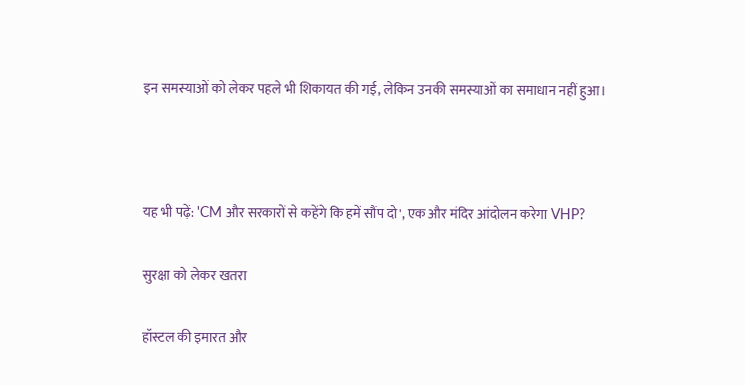इन समस्याओं को लेकर पहले भी शिकायत की गई, लेकिन उनकी समस्याओं का समाधान नहीं हुआ।



यह भी पढ़ें: 'CM और सरकारों से कहेंगे कि हमें सौंप दो', एक और मंदिर आंदोलन करेगा VHP?

सुरक्षा को लेकर खतरा

हॉस्टल की इमारत और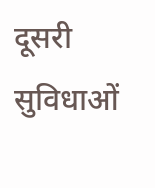दूसरी सुविधाओं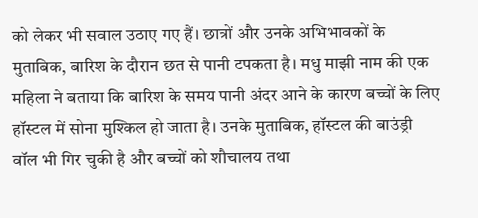को लेकर भी सवाल उठाए गए हैं। छात्रों और उनके अभिभावकों के मुताबिक, बारिश के दौरान छत से पानी टपकता है। मधु माझी नाम की एक महिला ने बताया कि बारिश के समय पानी अंदर आने के कारण बच्चों के लिए हॉस्टल में सोना मुश्किल हो जाता है। उनके मुताबिक, हॉस्टल की बाउंड्री वॉल भी गिर चुकी है और बच्चों को शौचालय तथा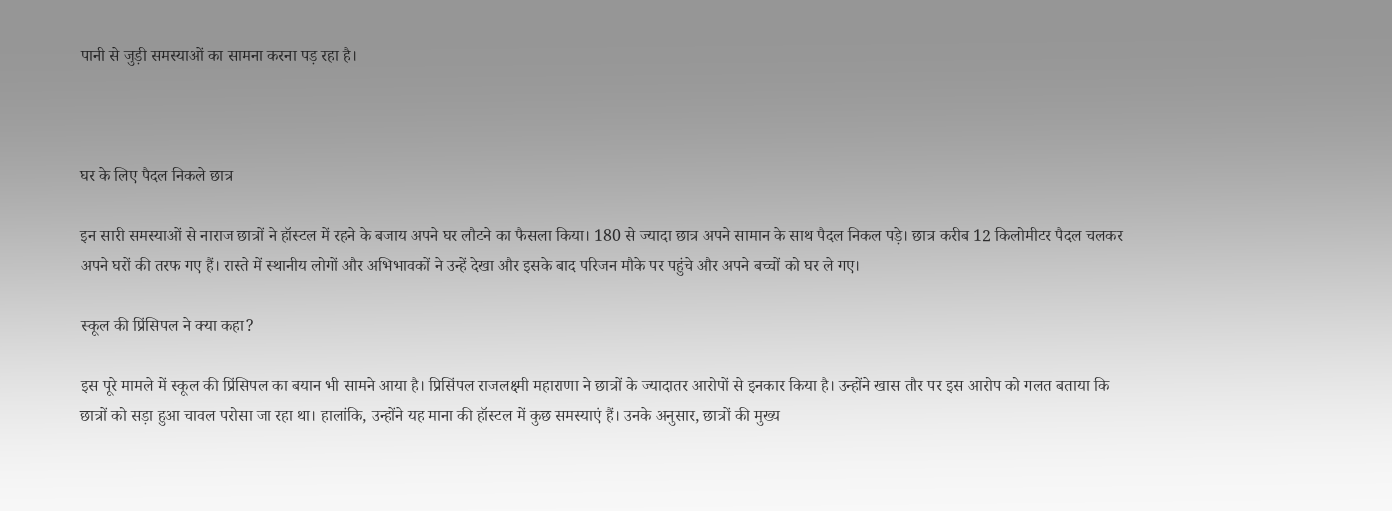पानी से जुड़ी समस्याओं का सामना करना पड़ रहा है।



घर के लिए पैदल निकले छात्र

इन सारी समस्याओं से नाराज छात्रों ने हॉस्टल में रहने के बजाय अपने घर लौटने का फैसला किया। 180 से ज्यादा छात्र अपने सामान के साथ पैदल निकल पड़े। छात्र करीब 12 किलोमीटर पैदल चलकर अपने घरों की तरफ गए हैं। रास्ते में स्थानीय लोगों और अभिभावकों ने उन्हें देखा और इसके बाद परिजन मौके पर पहुंचे और अपने बच्चों को घर ले गए।

स्कूल की प्रिंसिपल ने क्या कहा?

इस पूरे मामले में स्कूल की प्रिंसिपल का बयान भी सामने आया है। प्रिसिंपल राजलक्ष्मी महाराणा ने छात्रों के ज्यादातर आरोपों से इनकार किया है। उन्होंने खास तौर पर इस आरोप को गलत बताया कि छात्रों को सड़ा हुआ चावल परोसा जा रहा था। हालांकि, उन्होंने यह माना की हॉस्टल में कुछ समस्याएं हैं। उनके अनुसार, छात्रों की मुख्य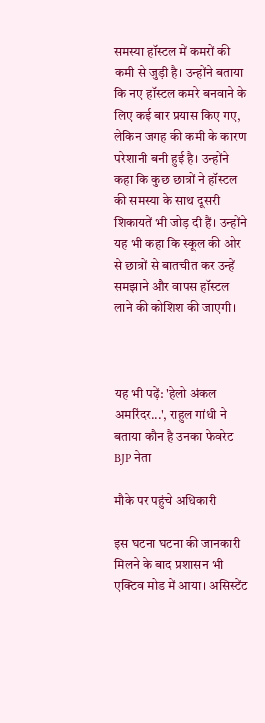समस्या हॉस्टल में कमरों की कमी से जुड़ी है। उन्होंने बताया कि नए हॉस्टल कमरे बनवाने के लिए कई बार प्रयास किए गए, लेकिन जगह की कमी के कारण परेशानी बनी हुई है। उन्होंने कहा कि कुछ छात्रों ने हॉस्टल की समस्या के साथ दूसरी शिकायतें भी जोड़ दी हैं। उन्होंने यह भी कहा कि स्कूल की ओर से छात्रों से बातचीत कर उन्हें समझाने और वापस हॉस्टल लाने की कोशिश की जाएगी।



यह भी पढ़ें: 'हेलो अंकल अमरिंदर...', राहुल गांधी ने बताया कौन है उनका फेवरेट BJP नेता

मौके पर पहुंचे अधिकारी

इस घटना घटना की जानकारी मिलने के बाद प्रशासन भी एक्टिव मोड में आया। असिस्टेंट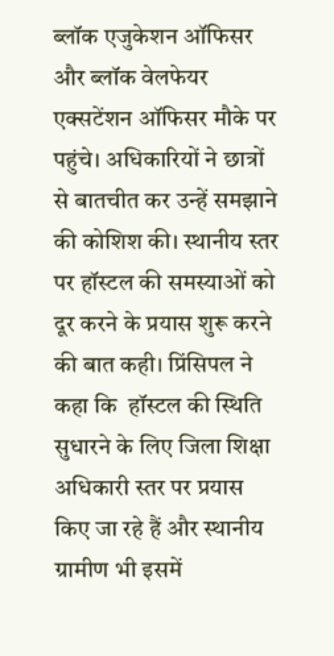ब्लॉक एजुकेशन ऑफिसर और ब्लॉक वेलफेयर एक्सटेंशन ऑफिसर मौके पर पहुंचे। अधिकारियों ने छात्रों से बातचीत कर उन्हें समझाने की कोशिश की। स्थानीय स्तर पर हॉस्टल की समस्याओं को दूर करने के प्रयास शुरू करने की बात कही। प्रिंसिपल ने कहा कि  हॉस्टल की स्थिति सुधारने के लिए जिला शिक्षा अधिकारी स्तर पर प्रयास किए जा रहे हैं और स्थानीय ग्रामीण भी इसमें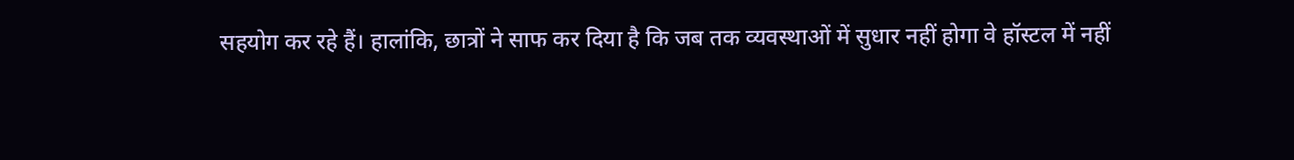सहयोग कर रहे हैं। हालांकि, छात्रों ने साफ कर दिया है कि जब तक व्यवस्थाओं में सुधार नहीं होगा वे हॉस्टल में नहीं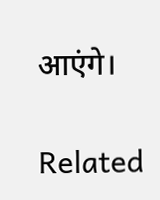आएंगे।

Related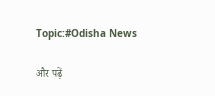Topic:#Odisha News

और पढ़ें